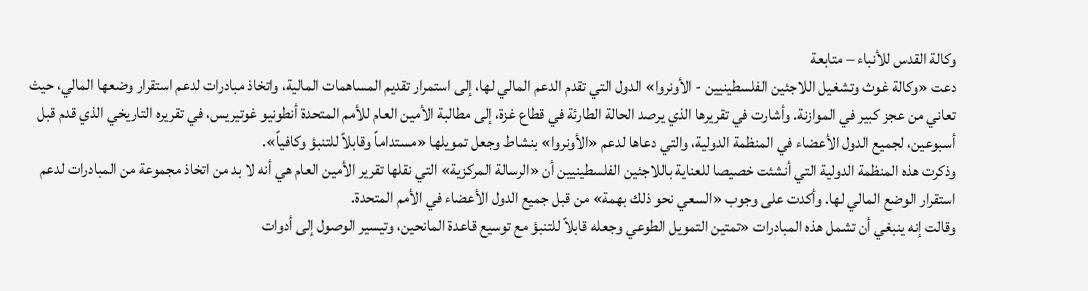وكالة القدس للأنباء – متابعة
دعت «وكالة غوث وتشغيل اللاجئين الفلسطينيين - الأونروا» الدول التي تقدم الدعم المالي لها، إلى استمرار تقديم المساهمات المالية، واتخاذ مبادرات لدعم استقرار وضعها المالي، حيث تعاني من عجز كبير في الموازنة. وأشارت في تقريرها الذي يرصد الحالة الطارئة في قطاع غزة، إلى مطالبة الأمين العام للأمم المتحدة أنطونيو غوتيريس، في تقريره التاريخي الذي قدم قبل أسبوعين، لجميع الدول الأعضاء في المنظمة الدولية، والتي دعاها لدعم «الأونروا» بنشاط وجعل تمويلها «مستداماً وقابلاً للتنبؤ وكافياً».
وذكرت هذه المنظمة الدولية التي أنشئت خصيصا للعناية باللاجئين الفلسطينيين أن «الرسالة المركزية» التي نقلها تقرير الأمين العام هي أنه لا بد من اتخاذ مجموعة من المبادرات لدعم استقرار الوضع المالي لها. وأكدت على وجوب «السعي نحو ذلك بهمة» من قبل جميع الدول الأعضاء في الأمم المتحدة.
وقالت إنه ينبغي أن تشمل هذه المبادرات «تمتين التمويل الطوعي وجعله قابلاً للتنبؤ مع توسيع قاعدة المانحين، وتيسير الوصول إلى أدوات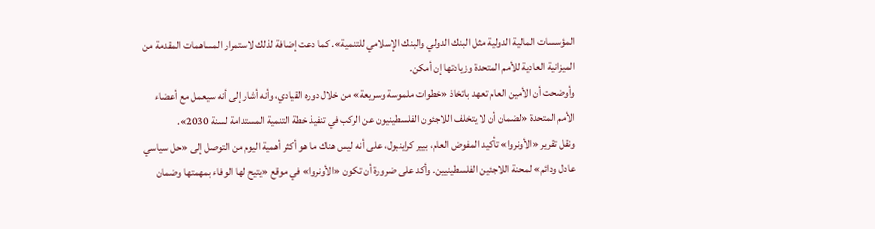المؤسسات المالية الدولية مثل البنك الدولي والبنك الإسلامي للتنمية». كما دعت إضافة لذلك لاستمرار المساهمات المقدمة من الميزانية العادية للأمم المتحدة وزيادتها إن أمكن.
وأوضحت أن الأمين العام تعهد باتخاذ «خطوات ملموسة وسريعة» من خلال دوره القيادي، وأنه أشار إلى أنه سيعمل مع أعضاء الأمم المتحدة «لضمان أن لا يتخلف اللاجئون الفلسطينيون عن الركب في تنفيذ خطة التنمية المستدامة لسنة 2030».
ونقل تقرير «الأونروا» تأكيد المفوض العام، بيير كراينبول، على أنه ليس هناك ما هو أكثر أهمية اليوم من التوصل إلى «حل سياسي عادل ودائم» لمحنة اللاجئين الفلسطينيين. وأكد على ضرورة أن تكون «الأونروا» في موقع «يتيح لها الوفاء بمهمتها وضمان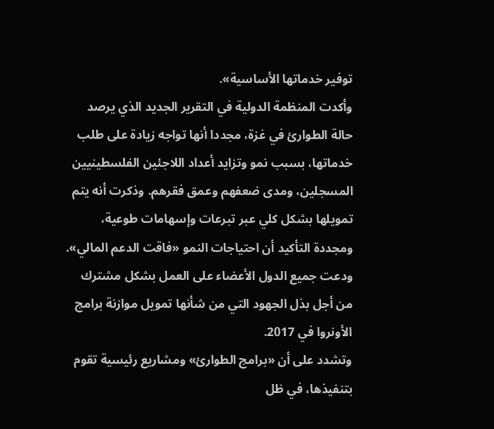توفير خدماتها الأساسية».
وأكدت المنظمة الدولية في التقرير الجديد الذي يرصد حالة الطوارئ في غزة، مجددا أنها تواجه زيادة على طلب خدماتها، بسبب نمو وتزايد أعداد اللاجئين الفلسطينيين المسجلين، ومدى ضعفهم وعمق فقرهم. وذكرت أنه يتم تمويلها بشكل كلي عبر تبرعات وإسهامات طوعية، ومجددة التأكيد أن احتياجات النمو «فاقت الدعم المالي».
ودعت جميع الدول الأعضاء على العمل بشكل مشترك من أجل بذل الجهود التي من شأنها تمويل موازنة برامج الأونروا في 2017.
وتشدد على أن «برامج الطوارئ» ومشاريع رئيسية تقوم بتنفيذها، في ظل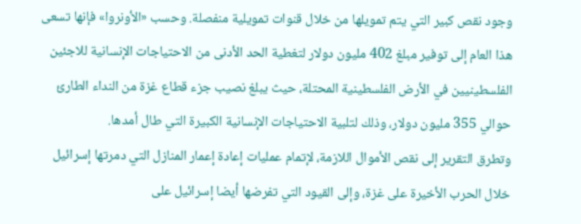وجود نقص كبير التي يتم تمويلها من خلال قنوات تمويلية منفصلة. وحسب «الأونروا» فإنها تسعى هذا العام إلى توفير مبلغ 402 مليون دولار لتغطية الحد الأدنى من الاحتياجات الإنسانية للاجئين الفلسطينيين في الأرض الفلسطينية المحتلة، حيث يبلغ نصيب جزء قطاع غزة من النداء الطارئ حوالي 355 مليون دولار، وذلك لتلبية الاحتياجات الإنسانية الكبيرة التي طال أمدها.
وتطرق التقرير إلى نقص الأموال اللازمة، لإتمام عمليات إعادة إعمار المنازل التي دمرتها إسرائيل خلال الحرب الأخيرة على غزة، وإلى القيود التي تفرضها أيضا إسرائيل على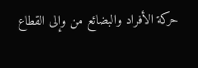حركة الأفراد والبضائع من وإلى القطاع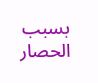بسبب الحصار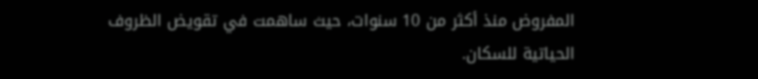المفروض منذ أكثر من 10 سنوات، حيث ساهمت في تقويض الظروف الحياتية للسكان.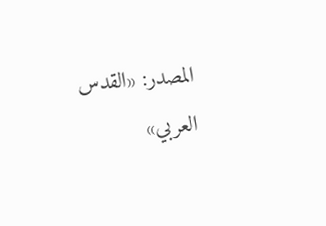المصدر: «القدس العربي»